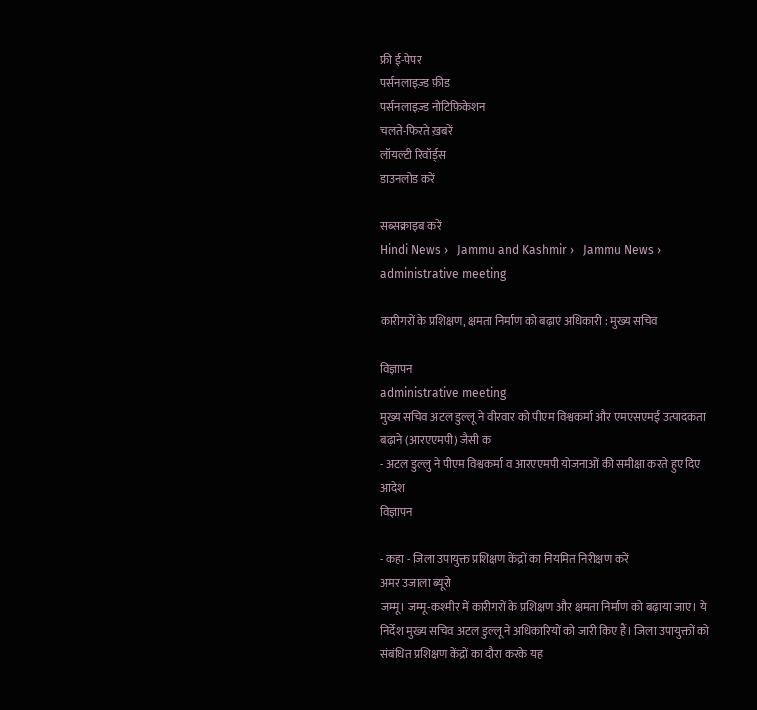फ्री ई-पेपर
पर्सनलाइज़्ड फ़ीड
पर्सनलाइज़्ड नोटिफ़िकेशन
चलते-फिरते ख़बरें
लॉयल्टी रिवॉर्ड्स
डाउनलोड करें

सब्सक्राइब करें
Hindi News ›   Jammu and Kashmir ›   Jammu News ›   administrative meeting

कारीगरों के प्रशिक्षण, क्षमता निर्माण को बढ़ाएं अधिकारी : मुख्य सचिव

विज्ञापन
administrative meeting
मुख्य सचिव अटल डुल्लू ने वीरवार को पीएम विश्वकर्मा और एमएसएमई उत्पादकता बढ़ाने (आरएएमपी) जैसी क
- अटल डुल्लु ने पीएम विश्वकर्मा व आरएएमपी योजनाओं की समीक्षा करते हुए दिए आदेश
विज्ञापन

- कहा - जिला उपायुक्त प्रशिक्षण केंद्रों का नियमित निरीक्षण करें
अमर उजाला ब्यूरो
जम्मू। जम्मू-कश्मीर में कारीगरों के प्रशिक्षण और क्षमता निर्माण को बढ़ाया जाए। ये निर्देश मुख्य सचिव अटल डुल्लू ने अधिकारियों को जारी किए हैं। जिला उपायुक्तों को संबंधित प्रशिक्षण केंद्रों का दौरा करके यह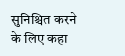सुनिश्चित करने के लिए कहा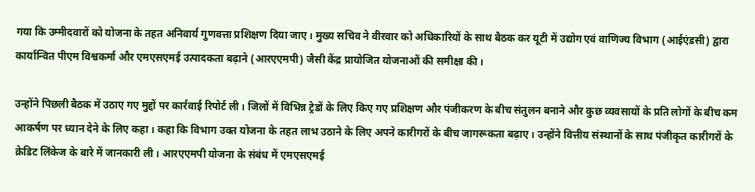गया कि उम्मीदवारों को योजना के तहत अनिवार्य गुणवत्ता प्रशिक्षण दिया जाए। मुख्य सचिव ने वीरवार को अधिकारियों के साथ बैठक कर यूटी में उद्योग एवं वाणिज्य विभाग (आईएंडसी) द्वारा कार्यान्वित पीएम विश्वकर्मा और एमएसएमई उत्पादकता बढ़ाने (आरएएमपी) जैसी केंद्र प्रायोजित योजनाओं की समीक्षा की।

उन्होंने पिछली बैठक में उठाए गए मुद्दों पर कार्रवाई रिपोर्ट ली। जिलों में विभिन्न ट्रेडों के लिए किए गए प्रशिक्षण और पंजीकरण के बीच संतुलन बनाने और कुछ व्यवसायों के प्रति लोगों के बीच कम आकर्षण पर ध्यान देने के लिए कहा। कहा कि विभाग उक्त योजना के तहत लाभ उठाने के लिए अपने कारीगरों के बीच जागरूकता बढ़ाए। उन्होंने वित्तीय संस्थानों के साथ पंजीकृत कारीगरों के क्रेडिट लिंकेज के बारे में जानकारी ली। आरएएमपी योजना के संबंध में एमएसएमई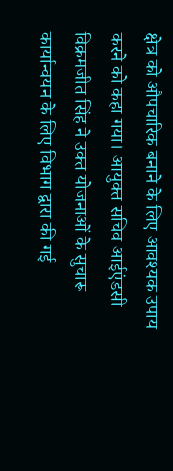क्षेत्र को औपचारिक बनाने के लिए आवश्यक उपाय करने को कहा गया। आयुक्त सचिव आईएंडसी विक्रमजीत सिंह ने उक्त योजनाओं के सुचारू कार्यान्वयन के लिए विभाग द्वारा की गई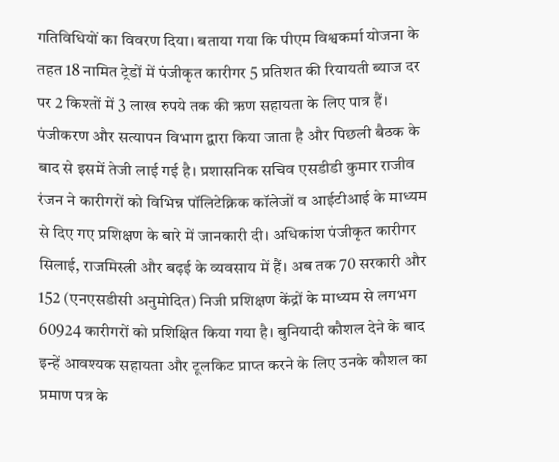गतिविधियों का विवरण दिया। बताया गया कि पीएम विश्वकर्मा योजना के तहत 18 नामित ट्रेडों में पंजीकृत कारीगर 5 प्रतिशत की रियायती ब्याज दर पर 2 किश्तों में 3 लाख रुपये तक की ऋण सहायता के लिए पात्र हैं। पंजीकरण और सत्यापन विभाग द्वारा किया जाता है और पिछली बैठक के बाद से इसमें तेजी लाई गई है। प्रशासनिक सचिव एसडीडी कुमार राजीव रंजन ने कारीगरों को विभिन्न पॉलिटेक्निक कॉलेजों व आईटीआई के माध्यम से दिए गए प्रशिक्षण के बारे में जानकारी दी। अधिकांश पंजीकृत कारीगर सिलाई, राजमिस्त्री और बढ़ई के व्यवसाय में हैं। अब तक 70 सरकारी और 152 (एनएसडीसी अनुमोदित) निजी प्रशिक्षण केंद्रों के माध्यम से लगभग 60924 कारीगरों को प्रशिक्षित किया गया है। बुनियादी कौशल देने के बाद इन्हें आवश्यक सहायता और टूलकिट प्राप्त करने के लिए उनके कौशल का प्रमाण पत्र के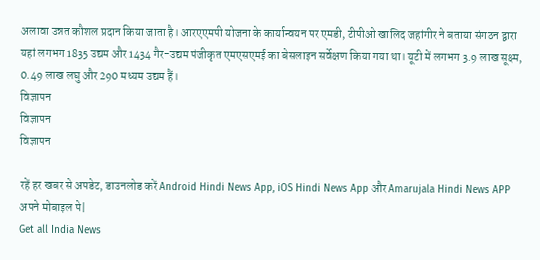अलावा उन्नत कौशल प्रदान किया जाता है। आरएएमपी योजना के कार्यान्वयन पर एमडी, टीपीओ खालिद जहांगीर ने बताया संगठन द्वारा यहां लगभग 1835 उद्यम और 1434 गैर-उद्यम पंजीकृत एमएसएमई का बेसलाइन सर्वेक्षण किया गया था। यूटी में लगभग 3.9 लाख सूक्ष्म, 0.49 लाख लघु और 290 मध्यम उद्यम हैं।
विज्ञापन
विज्ञापन
विज्ञापन

रहें हर खबर से अपडेट, डाउनलोड करें Android Hindi News App, iOS Hindi News App और Amarujala Hindi News APP अपने मोबाइल पे|
Get all India News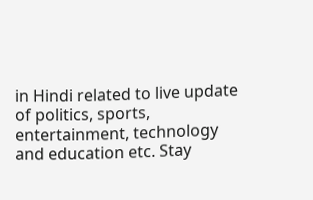in Hindi related to live update of politics, sports, entertainment, technology and education etc. Stay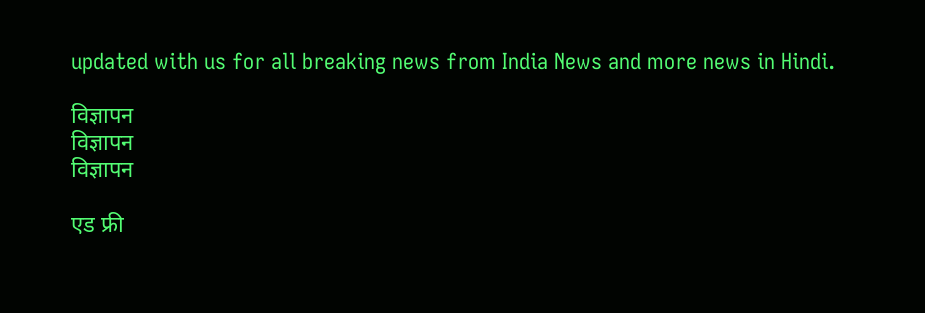updated with us for all breaking news from India News and more news in Hindi.

विज्ञापन
विज्ञापन
विज्ञापन

एड फ्री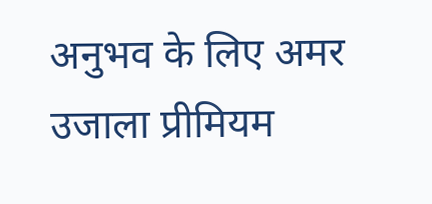अनुभव के लिए अमर उजाला प्रीमियम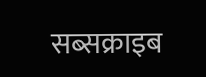सब्सक्राइब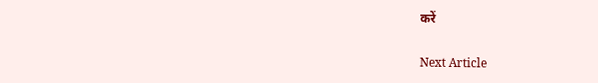करें

Next Article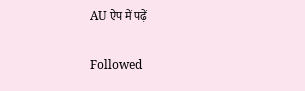AU ऐप में पढ़ें

Followed